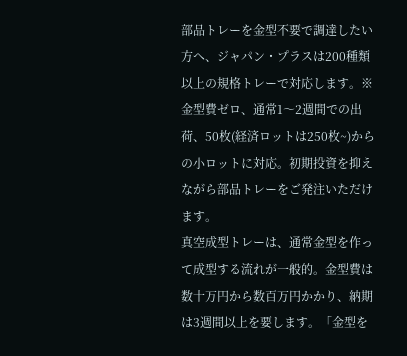部品トレーを金型不要で調達したい方へ、ジャパン・プラスは200種類以上の規格トレーで対応します。※
金型費ゼロ、通常1〜2週間での出荷、50枚(経済ロットは250枚~)からの小ロットに対応。初期投資を抑えながら部品トレーをご発注いただけます。
真空成型トレーは、通常金型を作って成型する流れが一般的。金型費は数十万円から数百万円かかり、納期は3週間以上を要します。「金型を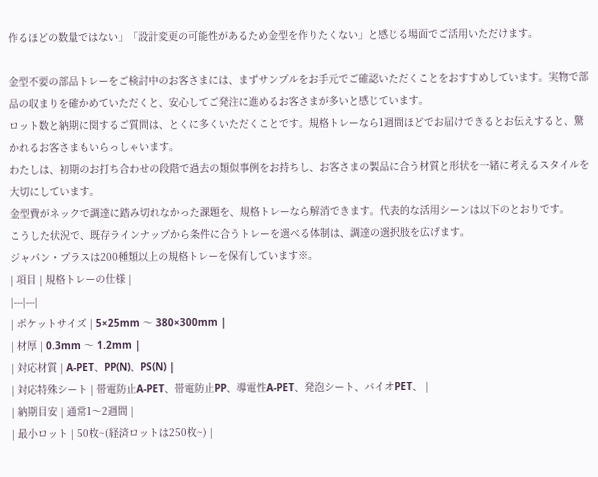作るほどの数量ではない」「設計変更の可能性があるため金型を作りたくない」と感じる場面でご活用いただけます。

金型不要の部品トレーをご検討中のお客さまには、まずサンプルをお手元でご確認いただくことをおすすめしています。実物で部品の収まりを確かめていただくと、安心してご発注に進めるお客さまが多いと感じています。
ロット数と納期に関するご質問は、とくに多くいただくことです。規格トレーなら1週間ほどでお届けできるとお伝えすると、驚かれるお客さまもいらっしゃいます。
わたしは、初期のお打ち合わせの段階で過去の類似事例をお持ちし、お客さまの製品に合う材質と形状を一緒に考えるスタイルを大切にしています。
金型費がネックで調達に踏み切れなかった課題を、規格トレーなら解消できます。代表的な活用シーンは以下のとおりです。
こうした状況で、既存ラインナップから条件に合うトレーを選べる体制は、調達の選択肢を広げます。
ジャパン・プラスは200種類以上の規格トレーを保有しています※。
| 項目 | 規格トレーの仕様 |
|---|---|
| ポケットサイズ | 5×25mm 〜 380×300mm |
| 材厚 | 0.3mm 〜 1.2mm |
| 対応材質 | A-PET、PP(N)、PS(N) |
| 対応特殊シート | 帯電防止A-PET、帯電防止PP、導電性A-PET、発泡シート、バイオPET、 |
| 納期目安 | 通常1〜2週間 |
| 最小ロット | 50枚~(経済ロットは250枚~) |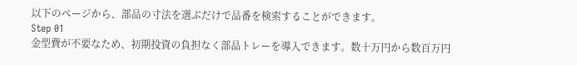以下のページから、部品の寸法を選ぶだけで品番を検索することができます。
Step 01
金型費が不要なため、初期投資の負担なく部品トレーを導入できます。数十万円から数百万円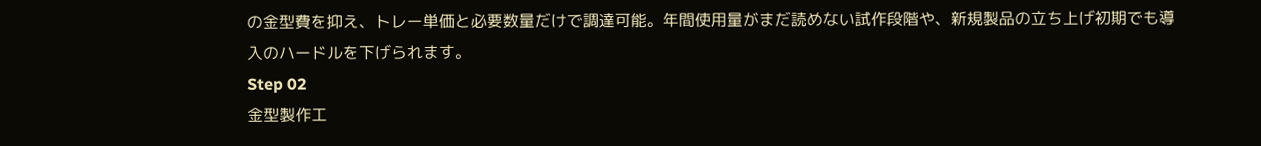の金型費を抑え、トレー単価と必要数量だけで調達可能。年間使用量がまだ読めない試作段階や、新規製品の立ち上げ初期でも導入のハードルを下げられます。
Step 02
金型製作工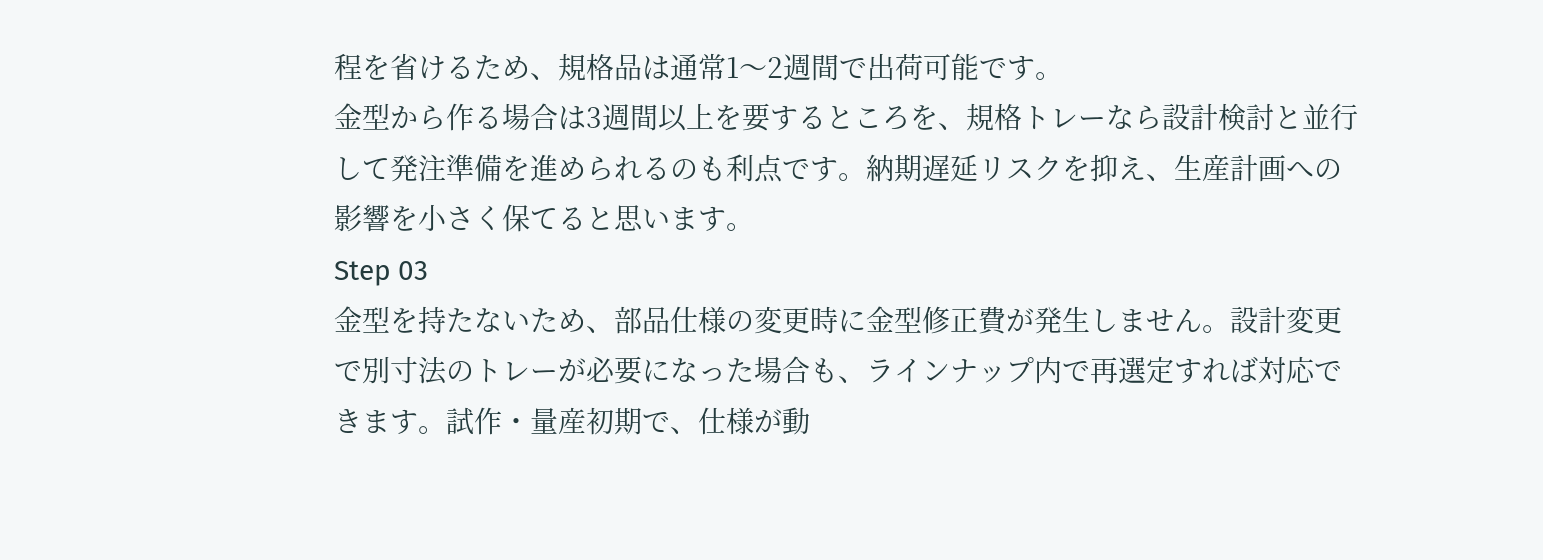程を省けるため、規格品は通常1〜2週間で出荷可能です。
金型から作る場合は3週間以上を要するところを、規格トレーなら設計検討と並行して発注準備を進められるのも利点です。納期遅延リスクを抑え、生産計画への影響を小さく保てると思います。
Step 03
金型を持たないため、部品仕様の変更時に金型修正費が発生しません。設計変更で別寸法のトレーが必要になった場合も、ラインナップ内で再選定すれば対応できます。試作・量産初期で、仕様が動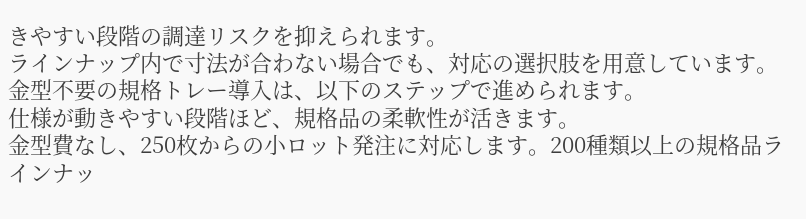きやすい段階の調達リスクを抑えられます。
ラインナップ内で寸法が合わない場合でも、対応の選択肢を用意しています。
金型不要の規格トレー導入は、以下のステップで進められます。
仕様が動きやすい段階ほど、規格品の柔軟性が活きます。
金型費なし、250枚からの小ロット発注に対応します。200種類以上の規格品ラインナッ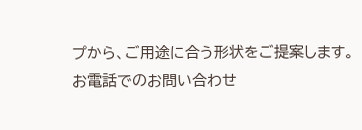プから、ご用途に合う形状をご提案します。
お電話でのお問い合わせ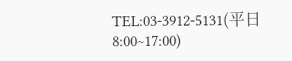TEL:03-3912-5131(平日8:00~17:00)